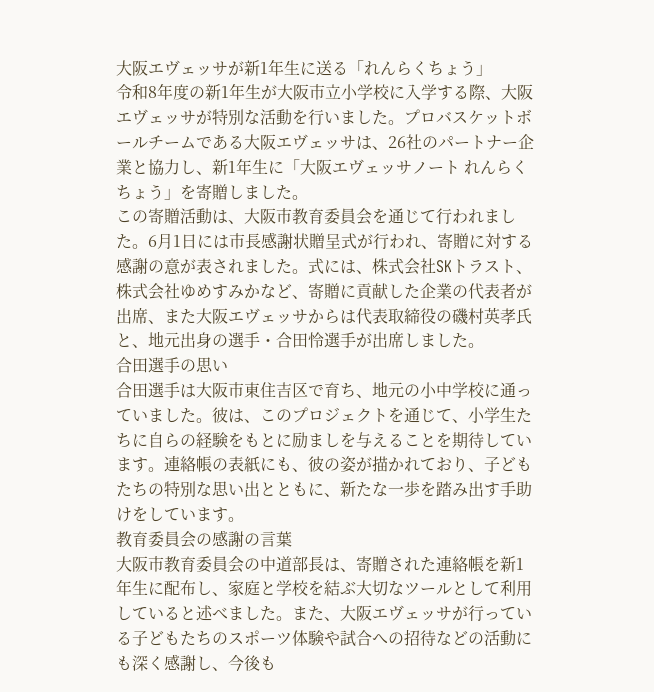大阪エヴェッサが新1年生に送る「れんらくちょう」
令和8年度の新1年生が大阪市立小学校に入学する際、大阪エヴェッサが特別な活動を行いました。プロバスケットボールチームである大阪エヴェッサは、26社のパートナー企業と協力し、新1年生に「大阪エヴェッサノート れんらくちょう」を寄贈しました。
この寄贈活動は、大阪市教育委員会を通じて行われました。6月1日には市長感謝状贈呈式が行われ、寄贈に対する感謝の意が表されました。式には、株式会社SKトラスト、株式会社ゆめすみかなど、寄贈に貢献した企業の代表者が出席、また大阪エヴェッサからは代表取締役の磯村英孝氏と、地元出身の選手・合田怜選手が出席しました。
合田選手の思い
合田選手は大阪市東住吉区で育ち、地元の小中学校に通っていました。彼は、このプロジェクトを通じて、小学生たちに自らの経験をもとに励ましを与えることを期待しています。連絡帳の表紙にも、彼の姿が描かれており、子どもたちの特別な思い出とともに、新たな一歩を踏み出す手助けをしています。
教育委員会の感謝の言葉
大阪市教育委員会の中道部長は、寄贈された連絡帳を新1年生に配布し、家庭と学校を結ぶ大切なツールとして利用していると述べました。また、大阪エヴェッサが行っている子どもたちのスポーツ体験や試合への招待などの活動にも深く感謝し、今後も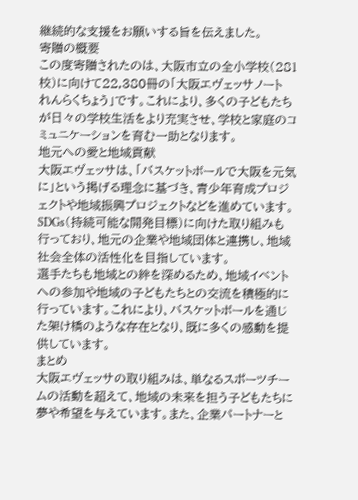継続的な支援をお願いする旨を伝えました。
寄贈の概要
この度寄贈されたのは、大阪市立の全小学校(281校)に向けて22,380冊の「大阪エヴェッサノート れんらくちょう」です。これにより、多くの子どもたちが日々の学校生活をより充実させ、学校と家庭のコミュニケーションを育む一助となります。
地元への愛と地域貢献
大阪エヴェッサは、「バスケットボールで大阪を元気に」という掲げる理念に基づき、青少年育成プロジェクトや地域振興プロジェクトなどを進めています。SDGs(持続可能な開発目標)に向けた取り組みも行っており、地元の企業や地域団体と連携し、地域社会全体の活性化を目指しています。
選手たちも地域との絆を深めるため、地域イベントへの参加や地域の子どもたちとの交流を積極的に行っています。これにより、バスケットボールを通じた架け橋のような存在となり、既に多くの感動を提供しています。
まとめ
大阪エヴェッサの取り組みは、単なるスポーツチームの活動を超えて、地域の未来を担う子どもたちに夢や希望を与えています。また、企業パートナーと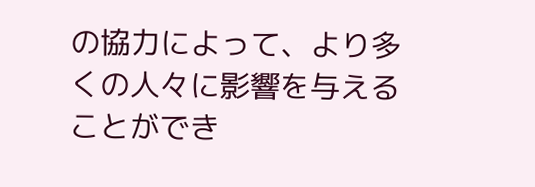の協力によって、より多くの人々に影響を与えることができ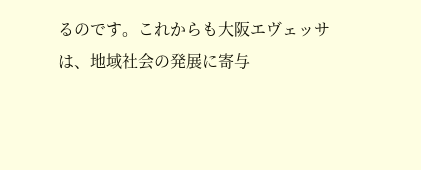るのです。これからも大阪エヴェッサは、地域社会の発展に寄与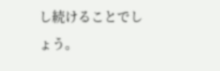し続けることでしょう。